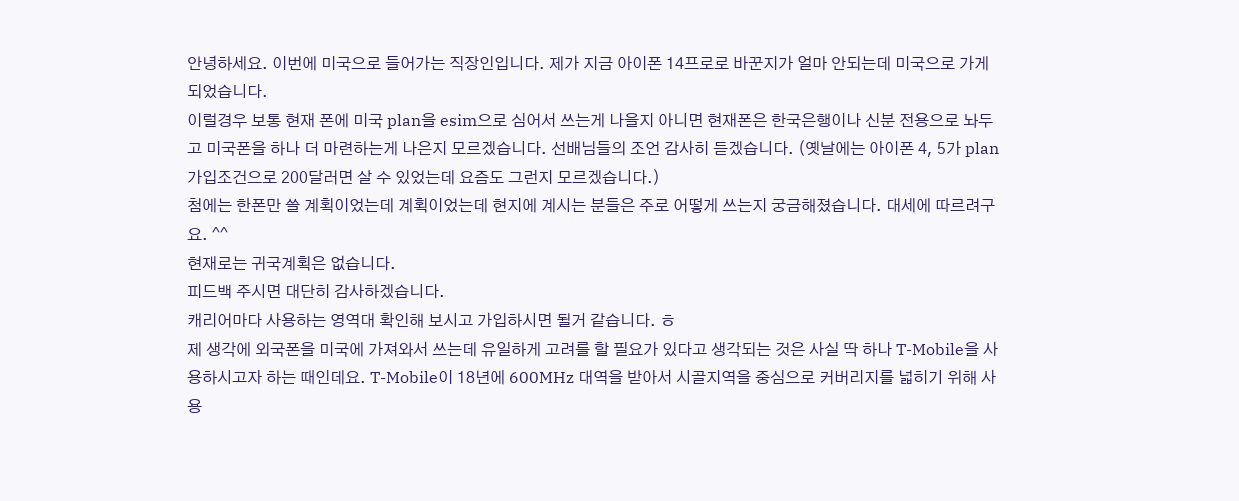안녕하세요. 이번에 미국으로 들어가는 직장인입니다. 제가 지금 아이폰 14프로로 바꾼지가 얼마 안되는데 미국으로 가게 되었습니다.
이럴경우 보통 현재 폰에 미국 plan을 esim으로 심어서 쓰는게 나을지 아니면 현재폰은 한국은행이나 신분 전용으로 놔두고 미국폰을 하나 더 마련하는게 나은지 모르겠습니다. 선배님들의 조언 감사히 듣겠습니다. (옛날에는 아이폰 4, 5가 plan가입조건으로 200달러면 살 수 있었는데 요즘도 그런지 모르겠습니다.)
첨에는 한폰만 쓸 계획이었는데 계획이었는데 현지에 계시는 분들은 주로 어떻게 쓰는지 궁금해졌습니다. 대세에 따르려구요. ^^
현재로는 귀국계획은 없습니다.
피드백 주시면 대단히 감사하겠습니다.
캐리어마다 사용하는 영역대 확인해 보시고 가입하시면 될거 같습니다. ㅎ
제 생각에 외국폰을 미국에 가져와서 쓰는데 유일하게 고려를 할 필요가 있다고 생각되는 것은 사실 딱 하나 T-Mobile을 사용하시고자 하는 때인데요. T-Mobile이 18년에 600MHz 대역을 받아서 시골지역을 중심으로 커버리지를 넓히기 위해 사용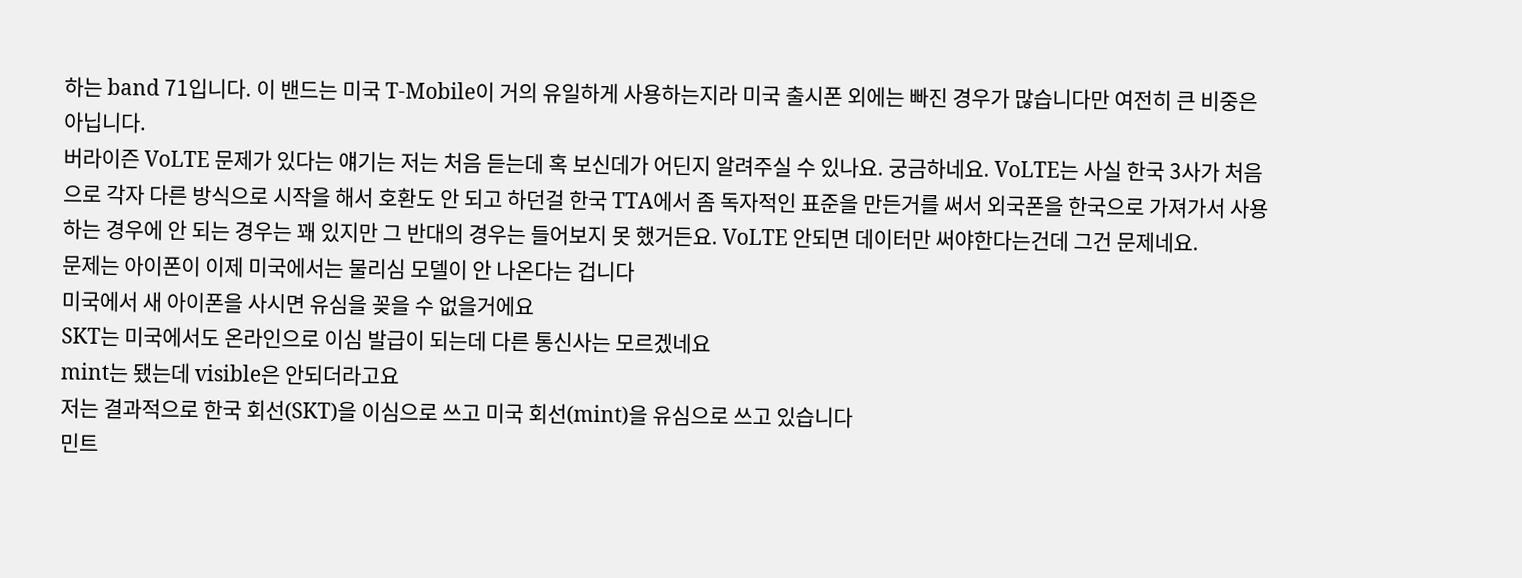하는 band 71입니다. 이 밴드는 미국 T-Mobile이 거의 유일하게 사용하는지라 미국 출시폰 외에는 빠진 경우가 많습니다만 여전히 큰 비중은 아닙니다.
버라이즌 VoLTE 문제가 있다는 얘기는 저는 처음 듣는데 혹 보신데가 어딘지 알려주실 수 있나요. 궁금하네요. VoLTE는 사실 한국 3사가 처음으로 각자 다른 방식으로 시작을 해서 호환도 안 되고 하던걸 한국 TTA에서 좀 독자적인 표준을 만든거를 써서 외국폰을 한국으로 가져가서 사용하는 경우에 안 되는 경우는 꽤 있지만 그 반대의 경우는 들어보지 못 했거든요. VoLTE 안되면 데이터만 써야한다는건데 그건 문제네요.
문제는 아이폰이 이제 미국에서는 물리심 모델이 안 나온다는 겁니다
미국에서 새 아이폰을 사시면 유심을 꽂을 수 없을거에요
SKT는 미국에서도 온라인으로 이심 발급이 되는데 다른 통신사는 모르겠네요
mint는 됐는데 visible은 안되더라고요
저는 결과적으로 한국 회선(SKT)을 이심으로 쓰고 미국 회선(mint)을 유심으로 쓰고 있습니다
민트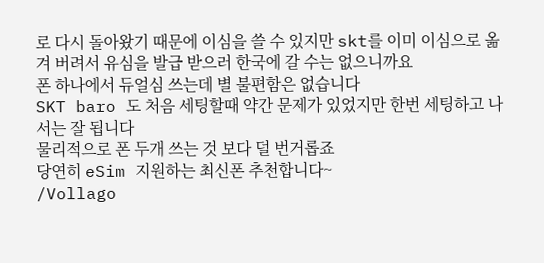로 다시 돌아왔기 때문에 이심을 쓸 수 있지만 skt를 이미 이심으로 옮겨 버려서 유심을 발급 받으러 한국에 갈 수는 없으니까요
폰 하나에서 듀얼심 쓰는데 별 불편함은 없습니다
SKT baro 도 처음 세팅할때 약간 문제가 있었지만 한번 세팅하고 나서는 잘 됩니다
물리적으로 폰 두개 쓰는 것 보다 덜 번거롭죠
당연히 eSim 지원하는 최신폰 추천합니다~
/Vollago